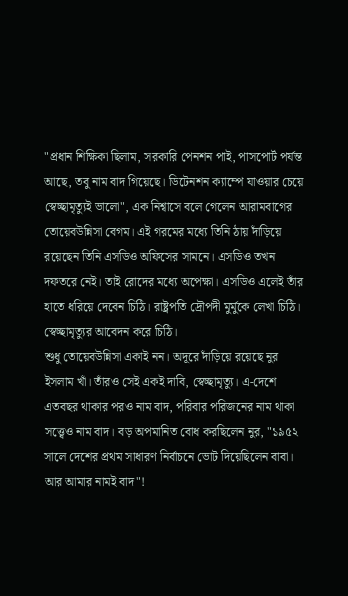"প্রধান শিক্ষিকা ছিলাম, সরকারি পেনশন পাই, পাসপোর্ট পর্যন্ত আছে, তবু নাম বাদ গিয়েছে। ডিটেনশন ক্যাম্পে যাওয়ার চেয়ে স্বেচ্ছামৃত্যুই ভালো", এক নিশ্বাসে বলে গেলেন আরামবাগের তোয়েবউন্নিসা বেগম। এই গরমের মধ্যে তিনি ঠায় দাঁড়িয়ে রয়েছেন তিনি এসডিও অফিসের সামনে। এসডিও তখন দফতরে নেই। তাই রোদের মধ্যে অপেক্ষা। এসডিও এলেই তাঁর হাতে ধরিয়ে দেবেন চিঠি। রাষ্ট্রপতি দ্রৌপদী মুর্মুকে লেখা চিঠি। স্বেচ্ছামৃত্যুর আবেদন করে চিঠি।
শুধু তোয়েবউন্নিসা একাই নন। অদূরে দাঁড়িয়ে রয়েছে নুর ইসলাম খাঁ। তাঁরও সেই একই দাবি, স্বেচ্ছামৃত্যু। এ-দেশে এতবছর থাকার পরও নাম বাদ, পরিবার পরিজনের নাম থাকা সত্ত্বেও নাম বাদ। বড় অপমানিত বোধ করছিলেন নুর, "১৯৫২ সালে দেশের প্রথম সাধারণ নির্বাচনে ভোট দিয়েছিলেন বাবা। আর আমার নামই বাদ"!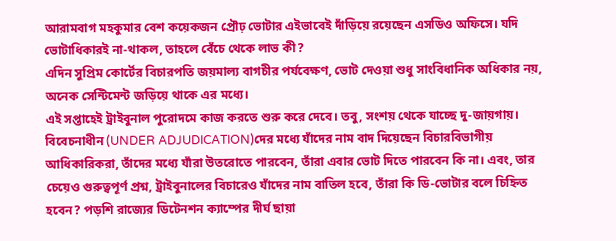আরামবাগ মহকুমার বেশ কয়েকজন প্রৌঢ় ভোটার এইভাবেই দাঁড়িয়ে রয়েছেন এসডিও অফিসে। যদি ভোটাধিকারই না-থাকল, তাহলে বেঁচে থেকে লাভ কী?
এদিন সুপ্রিম কোর্টের বিচারপতি জয়মাল্য বাগচীর পর্যবেক্ষণ, ভোট দেওয়া শুধু সাংবিধানিক অধিকার নয়, অনেক সেন্টিমেন্ট জড়িয়ে থাকে এর মধ্যে।
এই সপ্তাহেই ট্রাইবুনাল পুরোদমে কাজ করতে শুরু করে দেবে। তবু, সংশয় থেকে যাচ্ছে দু-জায়গায়। বিবেচনাধীন (UNDER ADJUDICATION)দের মধ্যে যাঁদের নাম বাদ দিয়েছেন বিচারবিভাগীয় আধিকারিকরা, তাঁদের মধ্যে যাঁরা উতরোতে পারবেন, তাঁরা এবার ভোট দিতে পারবেন কি না। এবং, তার চেয়েও গুরুত্বপূর্ণ প্রশ্ন, ট্রাইবুনালের বিচারেও যাঁদের নাম বাতিল হবে, তাঁরা কি ডি-ভোটার বলে চিহ্নিত হবেন? পড়শি রাজ্যের ডিটেনশন ক্যাম্পের দীর্ঘ ছায়া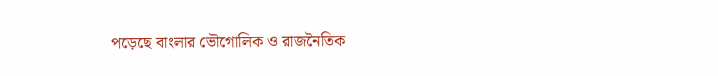পড়েছে বাংলার ভৌগোলিক ও রাজনৈতিক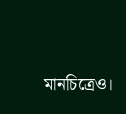মানচিত্রেও।